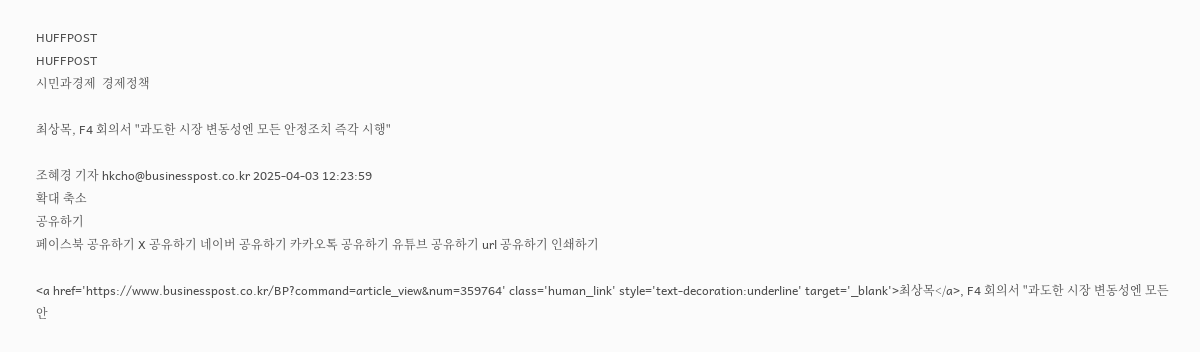HUFFPOST
HUFFPOST
시민과경제  경제정책

최상목, F4 회의서 "과도한 시장 변동성엔 모든 안정조치 즉각 시행"

조혜경 기자 hkcho@businesspost.co.kr 2025-04-03 12:23:59
확대 축소
공유하기
페이스북 공유하기 X 공유하기 네이버 공유하기 카카오톡 공유하기 유튜브 공유하기 url 공유하기 인쇄하기

<a href='https://www.businesspost.co.kr/BP?command=article_view&num=359764' class='human_link' style='text-decoration:underline' target='_blank'>최상목</a>, F4 회의서 "과도한 시장 변동성엔 모든 안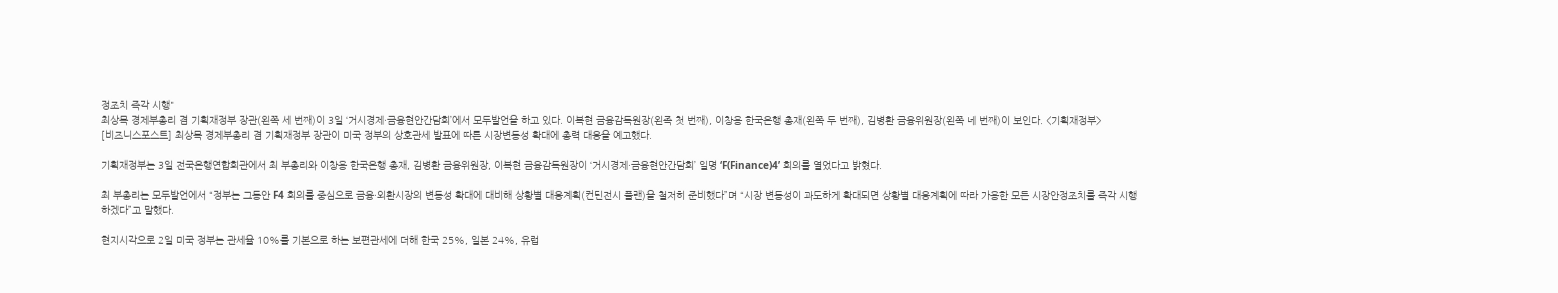정조치 즉각 시행"
최상목 경제부총리 겸 기획재정부 장관(왼쪽 세 번째)이 3일 ‘거시경제·금융현안간담회’에서 모두발언을 하고 있다. 이복현 금융감독원장(왼족 첫 번째), 이창용 한국은행 총재(왼쪽 두 번째), 김병환 금융위원장(왼쪽 네 번째)이 보인다. <기획재정부>
[비즈니스포스트] 최상목 경제부총리 겸 기획재정부 장관이 미국 정부의 상호관세 발표에 따른 시장변동성 확대에 총력 대응을 예고했다.

기획재정부는 3일 전국은행연합회관에서 최 부총리와 이창용 한국은행 총재, 김병환 금융위원장, 이복현 금융감독원장이 ‘거시경제·금융현안간담회’ 일명 ‘F(Finance)4’ 회의를 열었다고 밝혔다.

최 부총리는 모두발언에서 “정부는 그동안 F4 회의를 중심으로 금융·외환시장의 변동성 확대에 대비해 상황별 대응계획(컨틴전시 플랜)을 철저히 준비했다”며 “시장 변동성이 과도하게 확대되면 상황별 대응계획에 따라 가용한 모든 시장안정조치를 즉각 시행하겠다”고 말했다.

현지시각으로 2일 미국 정부는 관세율 10%를 기본으로 하는 보편관세에 더해 한국 25%, 일본 24%, 유럽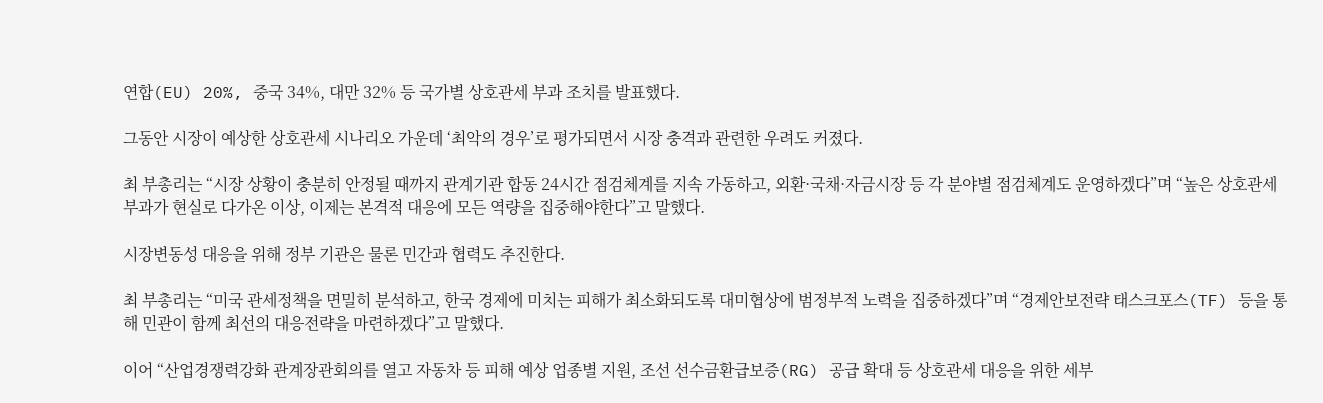연합(EU) 20%, 중국 34%, 대만 32% 등 국가별 상호관세 부과 조치를 발표했다.

그동안 시장이 예상한 상호관세 시나리오 가운데 ‘최악의 경우’로 평가되면서 시장 충격과 관련한 우려도 커졌다.

최 부총리는 “시장 상황이 충분히 안정될 때까지 관계기관 합동 24시간 점검체계를 지속 가동하고, 외환·국채·자금시장 등 각 분야별 점검체계도 운영하겠다”며 “높은 상호관세 부과가 현실로 다가온 이상, 이제는 본격적 대응에 모든 역량을 집중해야한다”고 말했다.

시장변동성 대응을 위해 정부 기관은 물론 민간과 협력도 추진한다.

최 부총리는 “미국 관세정책을 면밀히 분석하고, 한국 경제에 미치는 피해가 최소화되도록 대미협상에 범정부적 노력을 집중하겠다”며 “경제안보전략 태스크포스(TF) 등을 통해 민관이 함께 최선의 대응전략을 마련하겠다”고 말했다.

이어 “산업경쟁력강화 관계장관회의를 열고 자동차 등 피해 예상 업종별 지원, 조선 선수금환급보증(RG) 공급 확대 등 상호관세 대응을 위한 세부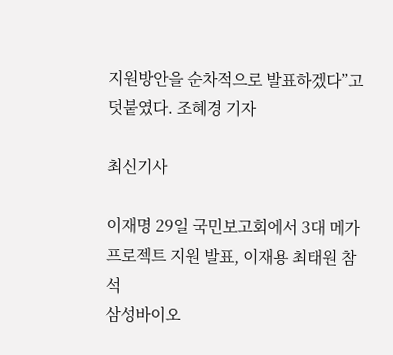지원방안을 순차적으로 발표하겠다”고 덧붙였다. 조혜경 기자

최신기사

이재명 29일 국민보고회에서 3대 메가 프로젝트 지원 발표, 이재용 최태원 참석
삼성바이오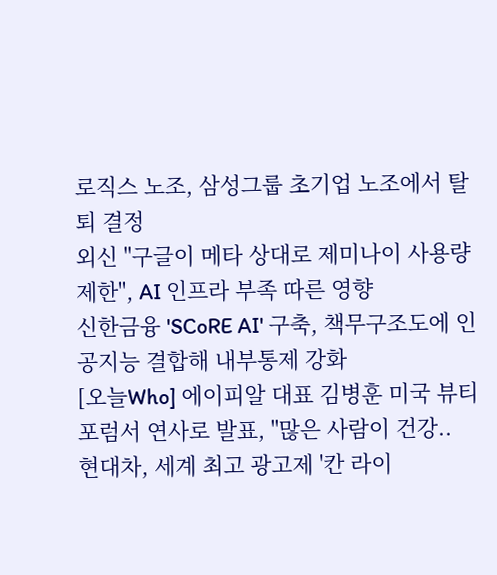로직스 노조, 삼성그룹 초기업 노조에서 탈퇴 결정
외신 "구글이 메타 상대로 제미나이 사용량 제한", AI 인프라 부족 따른 영향
신한금융 'SCoRE AI' 구축, 책무구조도에 인공지능 결합해 내부통제 강화
[오늘Who] 에이피알 대표 김병훈 미국 뷰티 포럼서 연사로 발표, "많은 사람이 건강..
현대차, 세계 최고 광고제 '칸 라이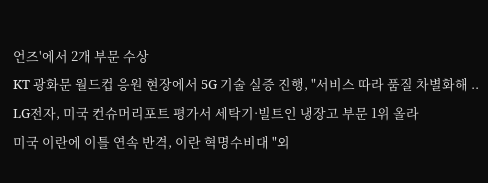언즈'에서 2개 부문 수상
KT 광화문 월드컵 응원 현장에서 5G 기술 실증 진행, "서비스 따라 품질 차별화해 ..
LG전자, 미국 컨슈머리포트 평가서 세탁기·빌트인 냉장고 부문 1위 올라
미국 이란에 이틀 연속 반격, 이란 혁명수비대 "외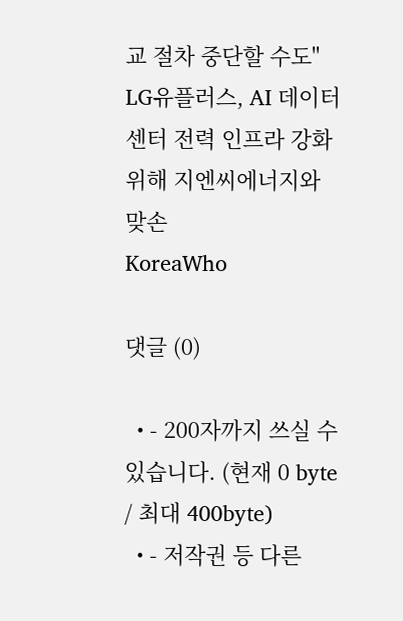교 절차 중단할 수도"
LG유플러스, AI 데이터센터 전력 인프라 강화 위해 지엔씨에너지와 맞손
KoreaWho

댓글 (0)

  • - 200자까지 쓰실 수 있습니다. (현재 0 byte / 최대 400byte)
  • - 저작권 등 다른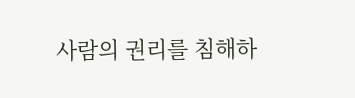사람의 권리를 침해하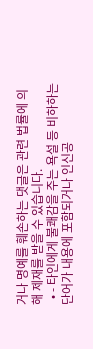거나 명예를 훼손하는 댓글은 관련 법률에 의해 제재를 받을 수 있습니다.
  • - 타인에게 불쾌감을 주는 욕설 등 비하하는 단어가 내용에 포함되거나 인신공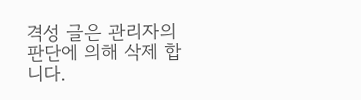격성 글은 관리자의 판단에 의해 삭제 합니다.